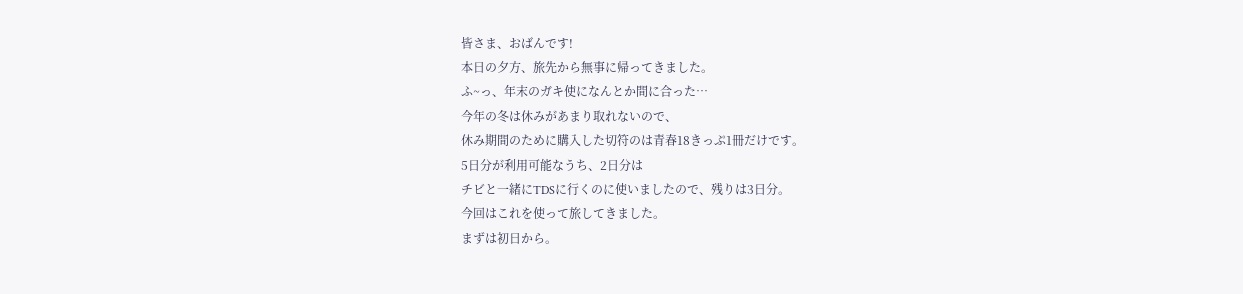皆さま、おばんです!
本日の夕方、旅先から無事に帰ってきました。
ふ~っ、年末のガキ使になんとか間に合った…
今年の冬は休みがあまり取れないので、
休み期間のために購入した切符のは青春18きっぷ1冊だけです。
5日分が利用可能なうち、2日分は
チビと一緒にTDSに行くのに使いましたので、残りは3日分。
今回はこれを使って旅してきました。
まずは初日から。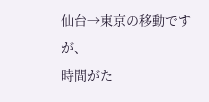仙台→東京の移動ですが、
時間がた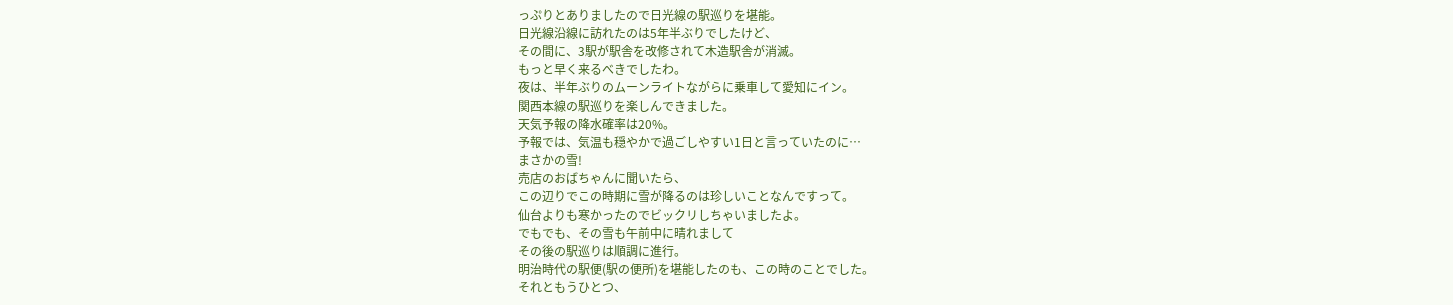っぷりとありましたので日光線の駅巡りを堪能。
日光線沿線に訪れたのは5年半ぶりでしたけど、
その間に、3駅が駅舎を改修されて木造駅舎が消滅。
もっと早く来るべきでしたわ。
夜は、半年ぶりのムーンライトながらに乗車して愛知にイン。
関西本線の駅巡りを楽しんできました。
天気予報の降水確率は20%。
予報では、気温も穏やかで過ごしやすい1日と言っていたのに…
まさかの雪!
売店のおばちゃんに聞いたら、
この辺りでこの時期に雪が降るのは珍しいことなんですって。
仙台よりも寒かったのでビックリしちゃいましたよ。
でもでも、その雪も午前中に晴れまして
その後の駅巡りは順調に進行。
明治時代の駅便(駅の便所)を堪能したのも、この時のことでした。
それともうひとつ、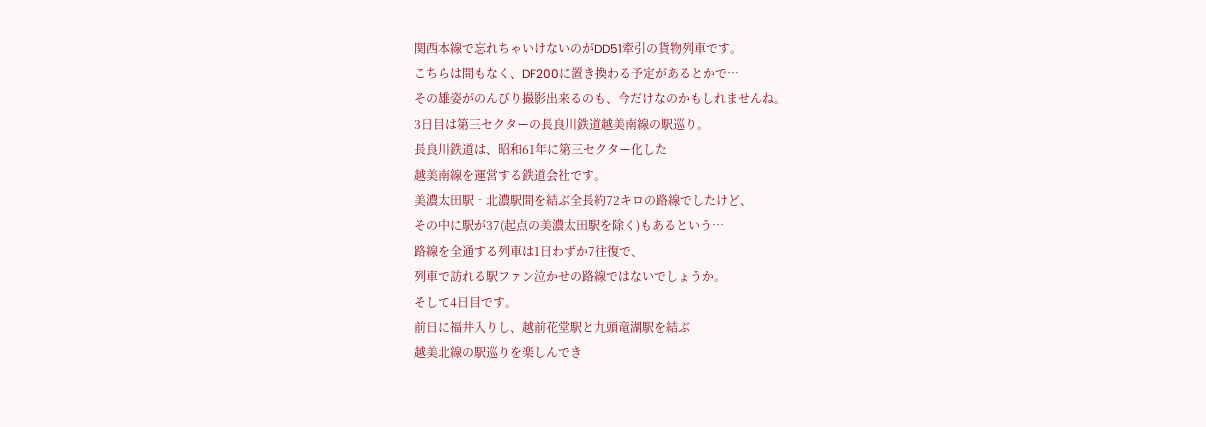関西本線で忘れちゃいけないのがDD51牽引の貨物列車です。
こちらは間もなく、DF200に置き換わる予定があるとかで…
その雄姿がのんびり撮影出来るのも、今だけなのかもしれませんね。
3日目は第三セクターの長良川鉄道越美南線の駅巡り。
長良川鉄道は、昭和61年に第三セクター化した
越美南線を運営する鉄道会社です。
美濃太田駅‐北濃駅間を結ぶ全長約72キロの路線でしたけど、
その中に駅が37(起点の美濃太田駅を除く)もあるという…
路線を全通する列車は1日わずか7往復で、
列車で訪れる駅ファン泣かせの路線ではないでしょうか。
そして4日目です。
前日に福井入りし、越前花堂駅と九頭竜湖駅を結ぶ
越美北線の駅巡りを楽しんでき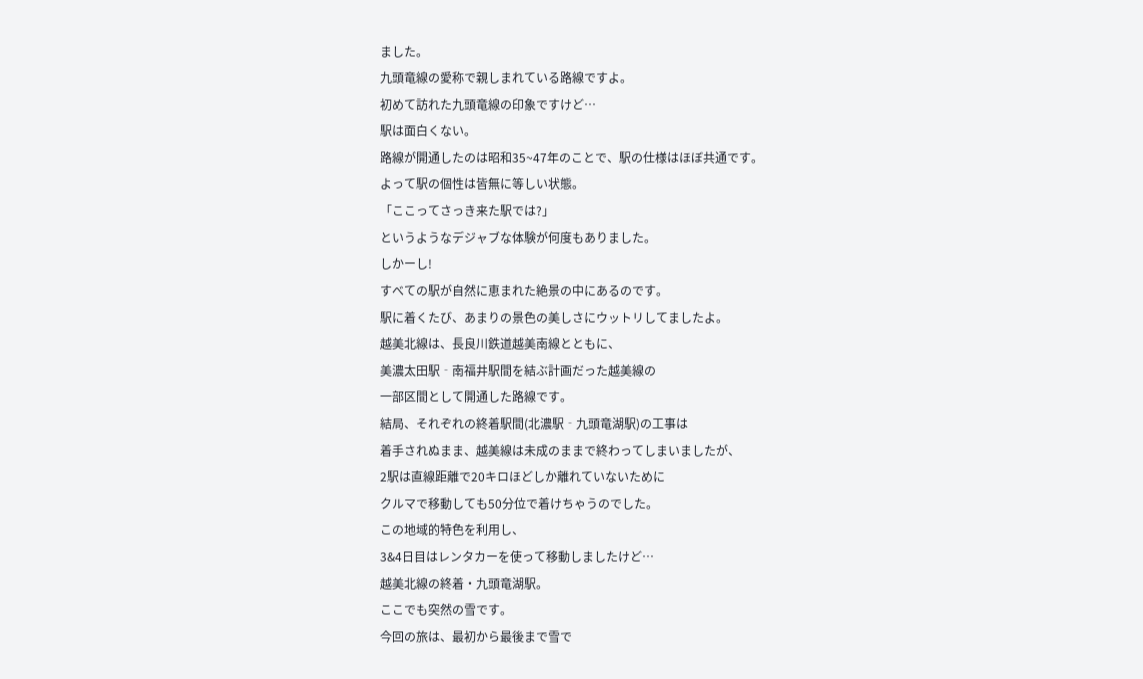ました。
九頭竜線の愛称で親しまれている路線ですよ。
初めて訪れた九頭竜線の印象ですけど…
駅は面白くない。
路線が開通したのは昭和35~47年のことで、駅の仕様はほぼ共通です。
よって駅の個性は皆無に等しい状態。
「ここってさっき来た駅では?」
というようなデジャブな体験が何度もありました。
しかーし!
すべての駅が自然に恵まれた絶景の中にあるのです。
駅に着くたび、あまりの景色の美しさにウットリしてましたよ。
越美北線は、長良川鉄道越美南線とともに、
美濃太田駅‐南福井駅間を結ぶ計画だった越美線の
一部区間として開通した路線です。
結局、それぞれの終着駅間(北濃駅‐九頭竜湖駅)の工事は
着手されぬまま、越美線は未成のままで終わってしまいましたが、
2駅は直線距離で20キロほどしか離れていないために
クルマで移動しても50分位で着けちゃうのでした。
この地域的特色を利用し、
3&4日目はレンタカーを使って移動しましたけど…
越美北線の終着・九頭竜湖駅。
ここでも突然の雪です。
今回の旅は、最初から最後まで雪で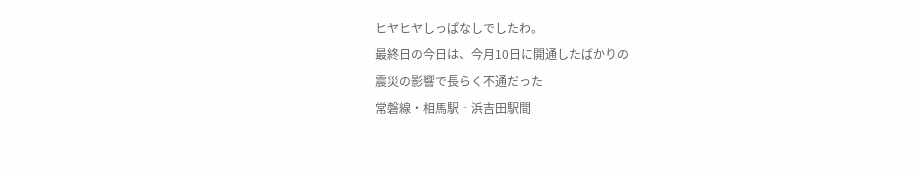ヒヤヒヤしっぱなしでしたわ。
最終日の今日は、今月10日に開通したばかりの
震災の影響で長らく不通だった
常磐線・相馬駅‐浜吉田駅間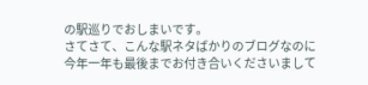の駅巡りでおしまいです。
さてさて、こんな駅ネタばかりのブログなのに
今年一年も最後までお付き合いくださいまして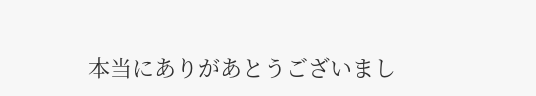本当にありがあとうございまし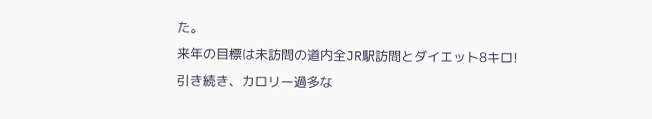た。
来年の目標は未訪問の道内全JR駅訪問とダイエット8キロ!
引き続き、カロリー過多な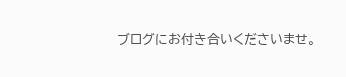ブログにお付き合いくださいませ。